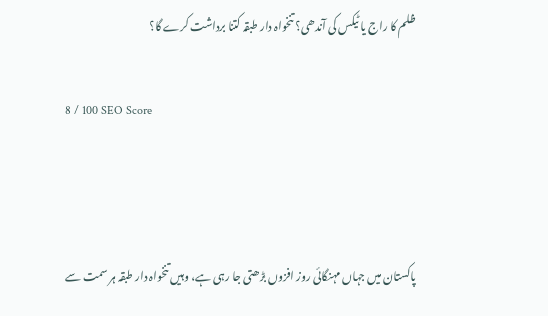ظلم کا راج یا ٹیکس کی آندھی؟ تنخواہ دار طبقہ کتنا برداشت کرے گا؟

8 / 100 SEO Score



پاکستان میں جہاں مہنگائی روز افزوں بڑھتی جا رہی ہے، وہیں تنخواہ دار طبقہ ہر سمت سے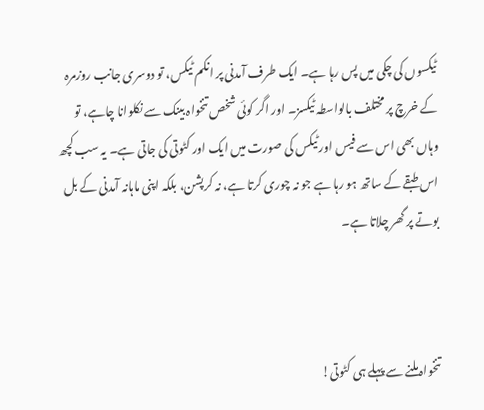ٹیکسوں کی چکی میں پس رہا ہے۔ ایک طرف آمدنی پر انکم ٹیکس، تو دوسری جانب روزمرہ کے خرچ پر مختلف بالواسطہ ٹیکسز۔ اور اگر کوئی شخص تنخواہ بینک سے نکلوانا چاہے، تو وہاں بھی اس سے فیس اور ٹیکس کی صورت میں ایک اور کٹوتی کی جاتی ہے۔ یہ سب کچھ اس طبقے کے ساتھ ہو رہا ہے جو نہ چوری کرتا ہے، نہ کرپشن، بلکہ اپنی ماہانہ آمدنی کے بل بوتے پر گھر چلاتا ہے۔



تنخواہ ملنے سے پہلے ہی کٹوتی!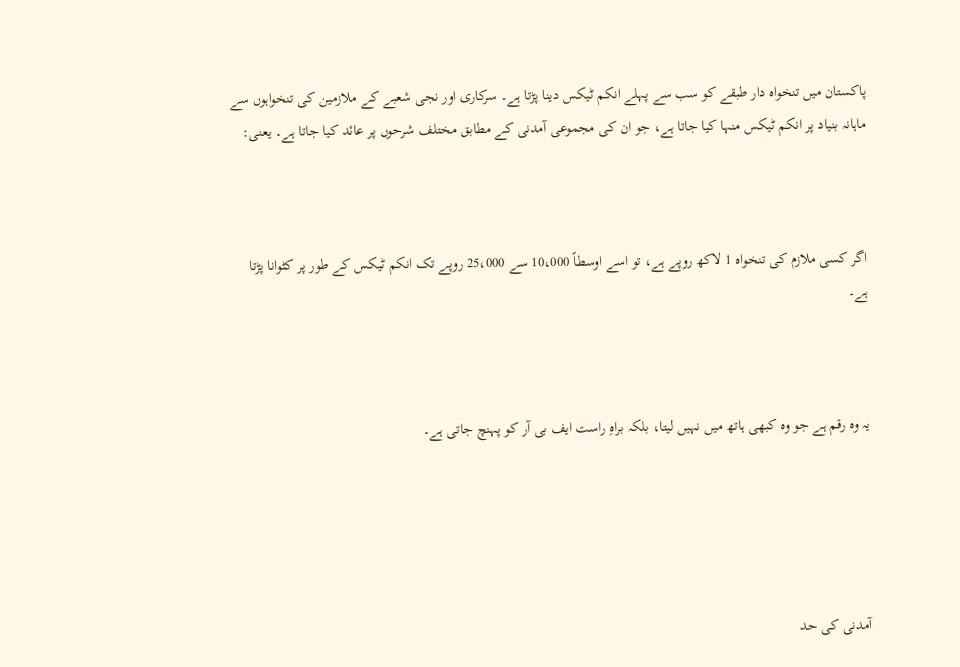پاکستان میں تنخواہ دار طبقے کو سب سے پہلے انکم ٹیکس دینا پڑتا ہے۔ سرکاری اور نجی شعبے کے ملازمین کی تنخواہوں سے ماہانہ بنیاد پر انکم ٹیکس منہا کیا جاتا ہے، جو ان کی مجموعی آمدنی کے مطابق مختلف شرحوں پر عائد کیا جاتا ہے۔ یعنی:



اگر کسی ملازم کی تنخواہ 1 لاکھ روپے ہے، تو اسے اوسطاً 10،000 سے 25،000 روپے تک انکم ٹیکس کے طور پر کٹوانا پڑتا ہے۔



یہ وہ رقم ہے جو وہ کبھی ہاتھ میں نہیں لیتا، بلکہ براہِ راست ایف بی آر کو پہنچ جاتی ہے۔





آمدنی کی حد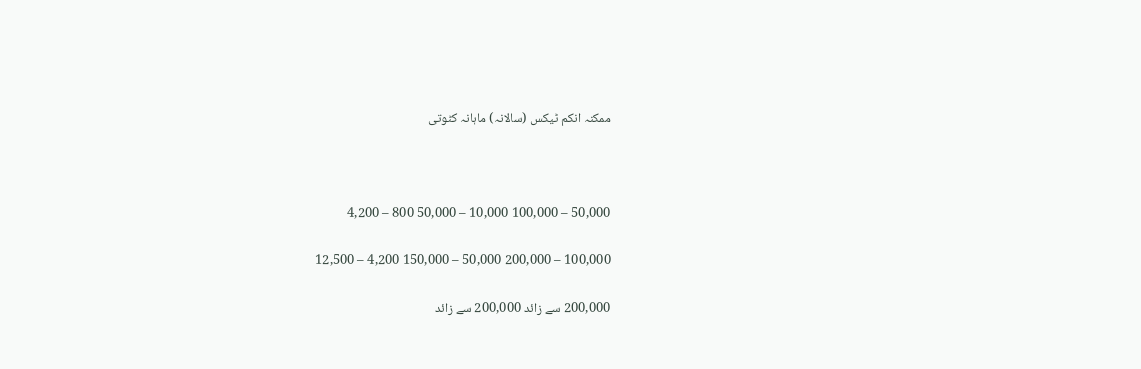ممکنہ انکم ٹیکس (سالانہ) ماہانہ کٹوتی



50,000 – 100,000 10,000 – 50,000 800 – 4,200

100,000 – 200,000 50,000 – 150,000 4,200 – 12,500

200,000 سے زائد 200,000 سے زائد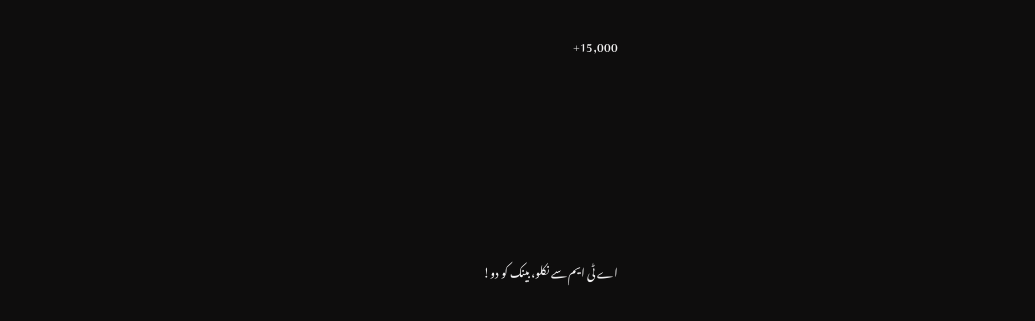15,000+





اے ٹی ایم سے نکلو، بینک کو دو!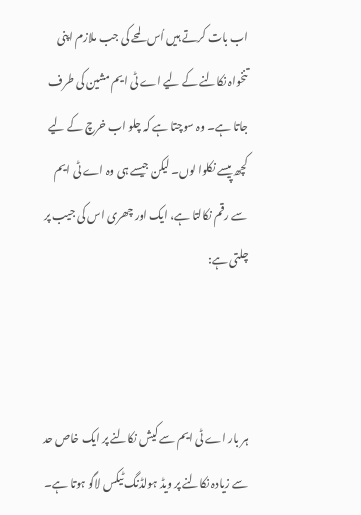اب بات کرتے ہیں اُس لمحے کی جب ملازم اپنی تنخواہ نکالنے کے لیے اے ٹی ایم مشین کی طرف جاتا ہے۔ وہ سوچتا ہے کہ چلو اب خرچ کے لیے کچھ پیسے نکلوا لوں۔ لیکن جیسے ہی وہ اے ٹی ایم سے رقم نکالتا ہے، ایک اور چھری اس کی جیب پر چلتی ہے:



ہر بار اے ٹی ایم سے کیش نکالنے پر ایک خاص حد سے زیادہ نکالنے پر ویڈ ہولڈنگ ٹیکس لاگو ہوتا ہے۔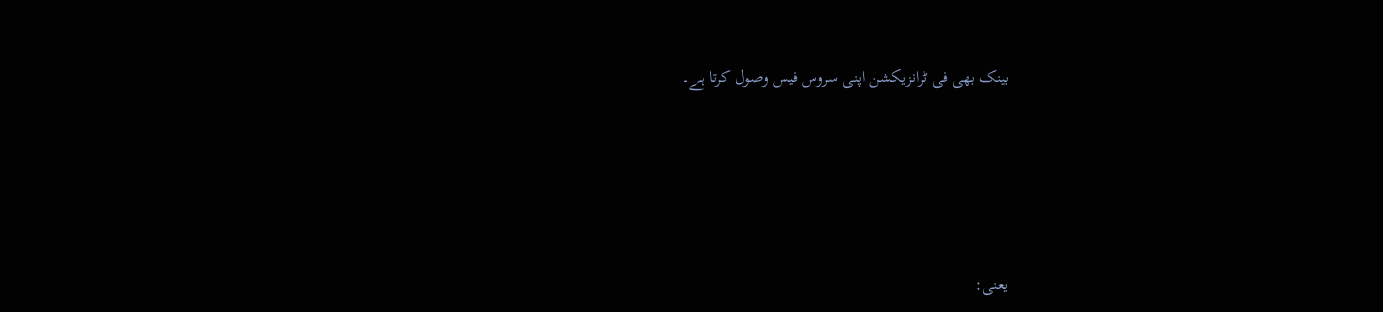بینک بھی فی ٹرانزیکشن اپنی سروس فیس وصول کرتا ہے۔





یعنی: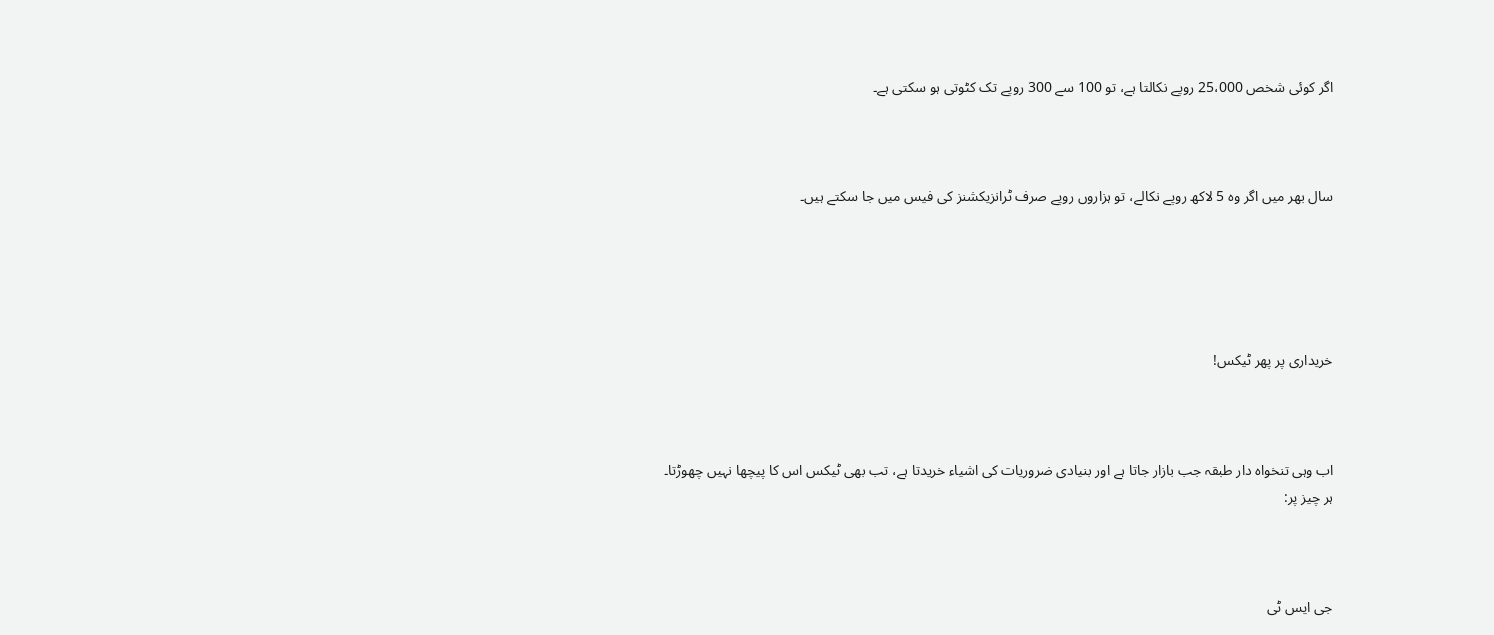اگر کوئی شخص 25،000 روپے نکالتا ہے، تو 100 سے 300 روپے تک کٹوتی ہو سکتی ہے۔



سال بھر میں اگر وہ 5 لاکھ روپے نکالے، تو ہزاروں روپے صرف ٹرانزیکشنز کی فیس میں جا سکتے ہیں۔





خریداری پر پھر ٹیکس!



اب وہی تنخواہ دار طبقہ جب بازار جاتا ہے اور بنیادی ضروریات کی اشیاء خریدتا ہے، تب بھی ٹیکس اس کا پیچھا نہیں چھوڑتا۔ ہر چیز پر:



جی ایس ٹی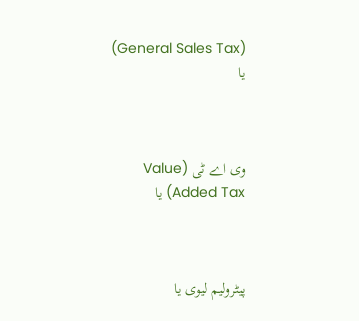(General Sales Tax) یا



وی اے ٹی (Value Added Tax) یا



پیٹرولیم لیوی یا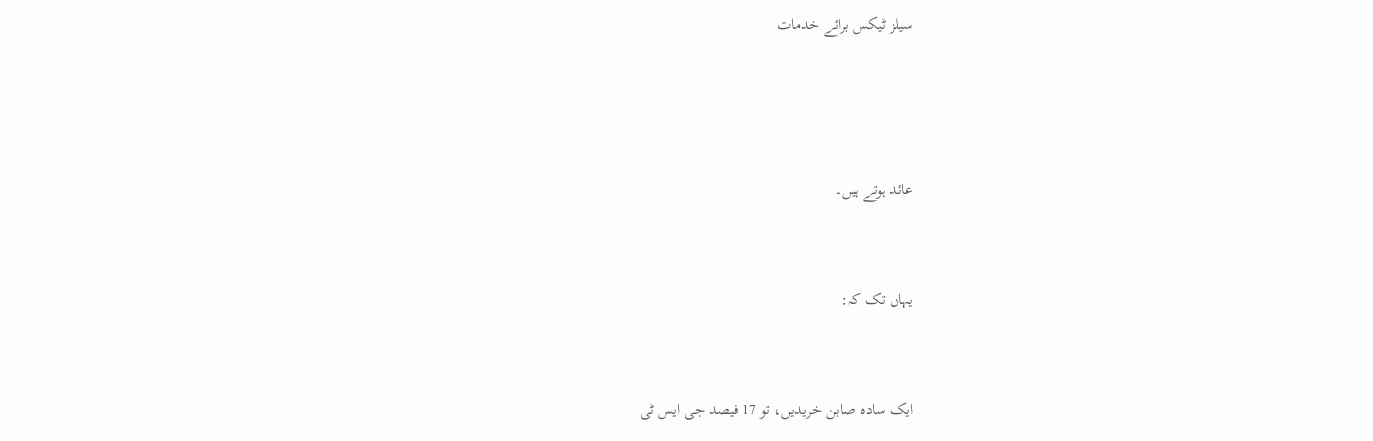سیلز ٹیکس برائے خدمات





عائد ہوتے ہیں۔



یہاں تک کہ:



ایک سادہ صابن خریدیں، تو 17 فیصد جی ایس ٹی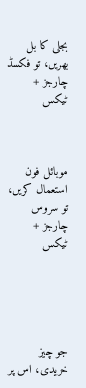بجلی کا بل بھریں، تو فکسڈ چارجز + ٹیکس



موبائل فون استعمال کریں، تو سروس چارجز + ٹیکس





جو چیز خریدی، اس پر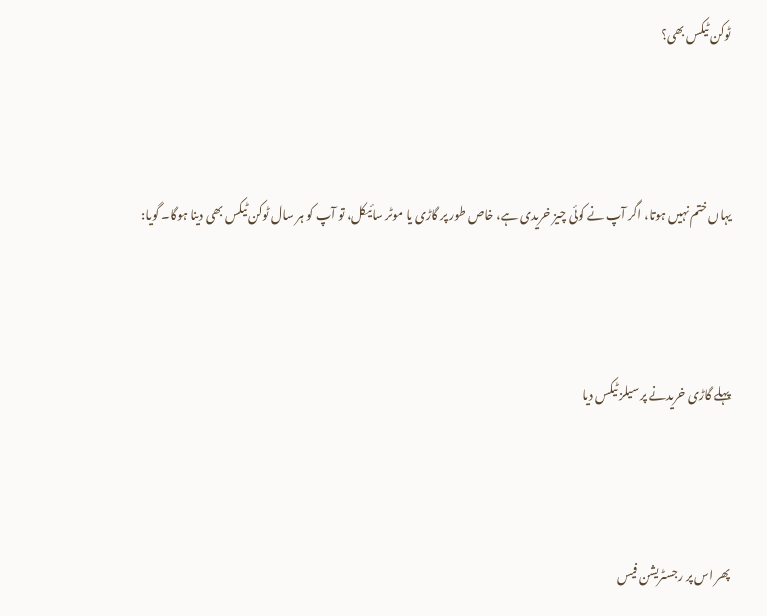ٹوکن ٹیکس بھی؟



یہاں ختم نہیں ہوتا، اگر آپ نے کوئی چیز خریدی ہے، خاص طور پر گاڑی یا موٹر سائیکل، تو آپ کو ہر سال ٹوکن ٹیکس بھی دینا ہوگا۔ گویا:



پہلے گاڑی خریدنے پر سیلز ٹیکس دیا



پھر اس پر رجسٹریشن فیس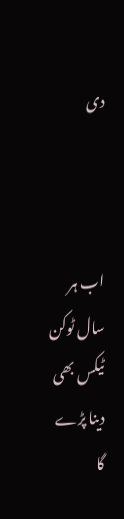دی



اب ہر سال ٹوکن ٹیکس بھی دینا پڑے گا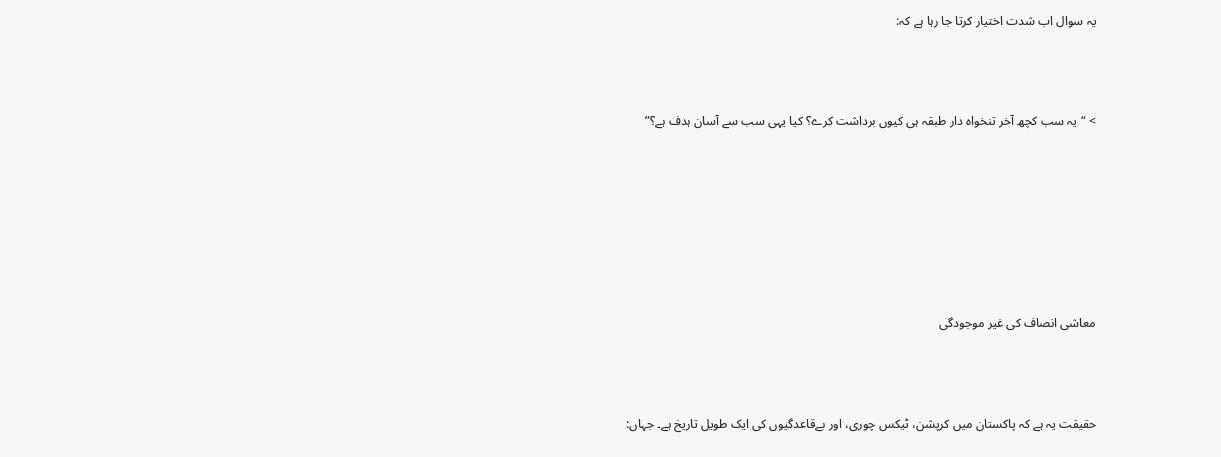یہ سوال اب شدت اختیار کرتا جا رہا ہے کہ:



> “یہ سب کچھ آخر تنخواہ دار طبقہ ہی کیوں برداشت کرے؟ کیا یہی سب سے آسان ہدف ہے؟”







معاشی انصاف کی غیر موجودگی



حقیقت یہ ہے کہ پاکستان میں کرپشن، ٹیکس چوری، اور بےقاعدگیوں کی ایک طویل تاریخ ہے۔ جہاں: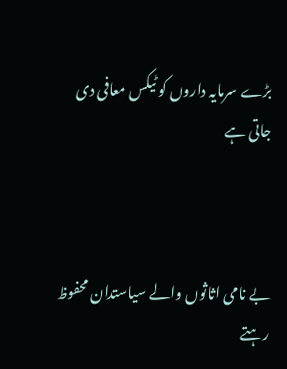بڑے سرمایہ داروں کو ٹیکس معافی دی جاتی ہے



بے نامی اثاثوں والے سیاستدان محفوظ رہتے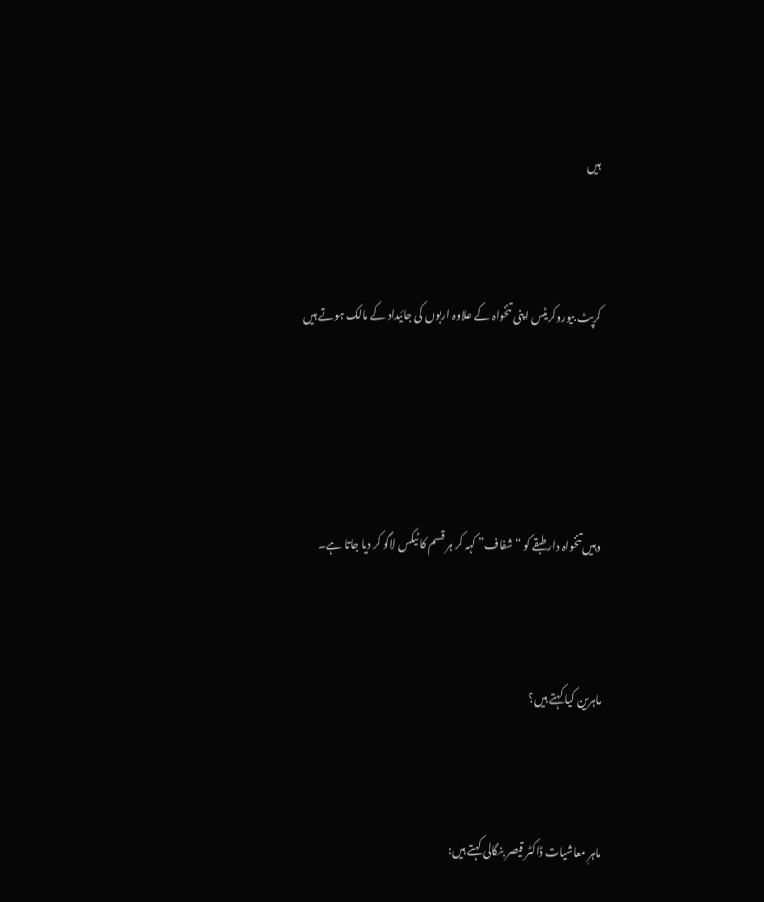ہیں



کرپٹ بیوروکریٹس اپنی تنخواہ کے علاوہ اربوں کی جائیداد کے مالک ہوتے ہیں





وہیں تنخواہ دار طبقے کو “شفاف” کہہ کر ہر قسم کا ٹیکس لاگو کر دیا جاتا ہے۔



ماہرین کیا کہتے ہیں؟



ماہرِ معاشیات ڈاکٹر قیصر بنگالی کہتے ہیں: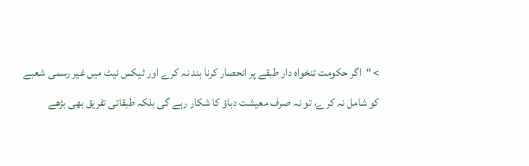> “اگر حکومت تنخواہ دار طبقے پر انحصار کرنا بند نہ کرے اور ٹیکس نیٹ میں غیر رسمی شعبے کو شامل نہ کرے، تو نہ صرف معیشت دباؤ کا شکار رہے گی بلکہ طبقاتی تفریق بھی بڑھے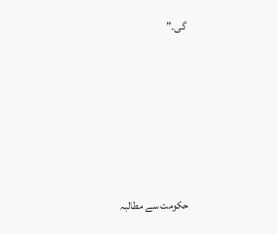گی۔”







حکومت سے مطالبہ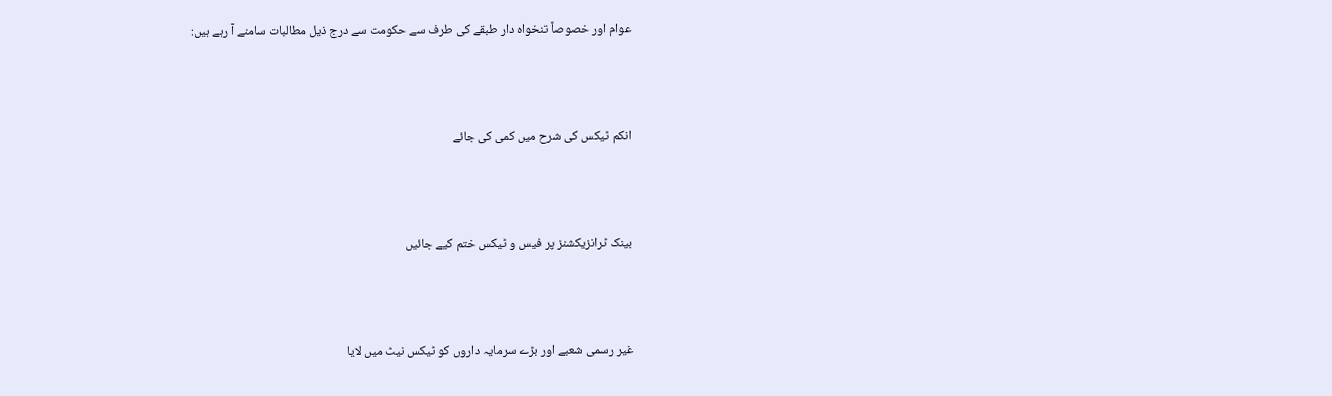عوام اور خصوصاً تنخواہ دار طبقے کی طرف سے حکومت سے درج ذیل مطالبات سامنے آ رہے ہیں:



انکم ٹیکس کی شرح میں کمی کی جائے



بینک ٹرانزیکشنز پر فیس و ٹیکس ختم کیے جائیں



غیر رسمی شعبے اور بڑے سرمایہ داروں کو ٹیکس نیٹ میں لایا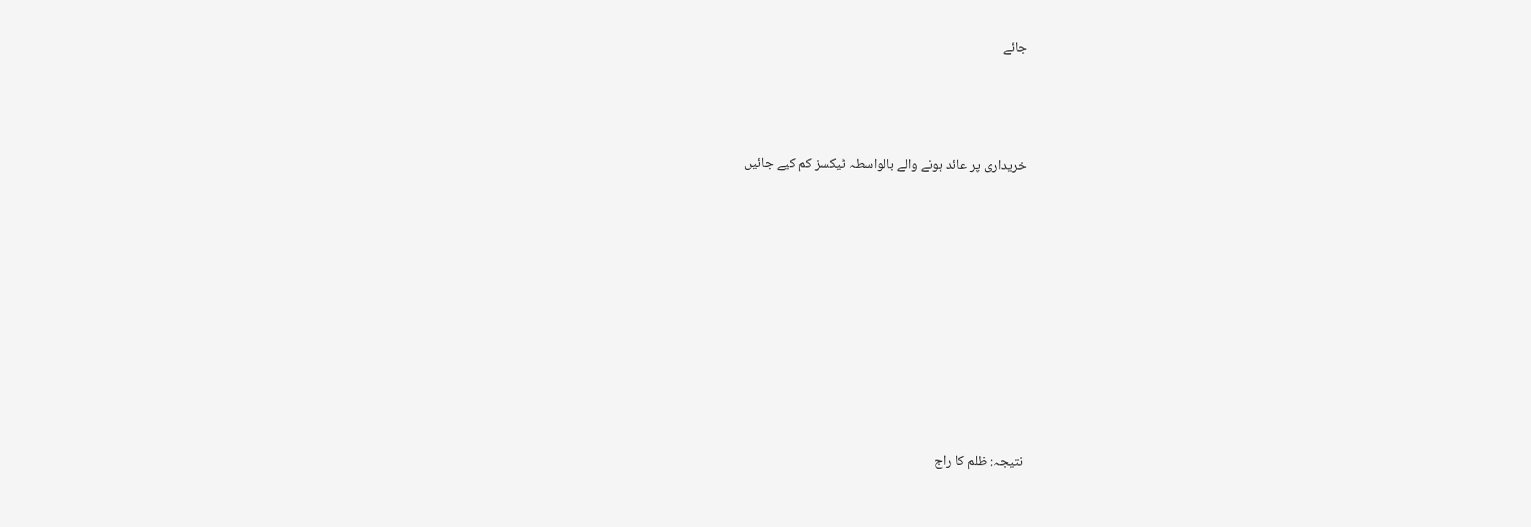جائے



خریداری پر عائد ہونے والے بالواسطہ ٹیکسز کم کیے جائیں









نتیجہ: ظلم کا راج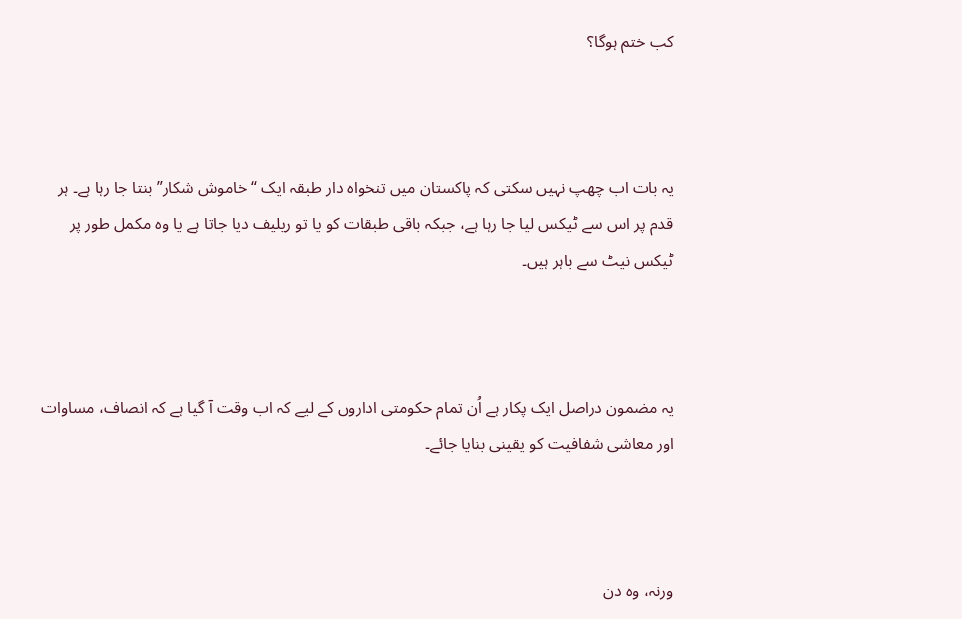کب ختم ہوگا؟



یہ بات اب چھپ نہیں سکتی کہ پاکستان میں تنخواہ دار طبقہ ایک “خاموش شکار” بنتا جا رہا ہے۔ ہر قدم پر اس سے ٹیکس لیا جا رہا ہے، جبکہ باقی طبقات کو یا تو ریلیف دیا جاتا ہے یا وہ مکمل طور پر ٹیکس نیٹ سے باہر ہیں۔



یہ مضمون دراصل ایک پکار ہے اُن تمام حکومتی اداروں کے لیے کہ اب وقت آ گیا ہے کہ انصاف، مساوات اور معاشی شفافیت کو یقینی بنایا جائے۔



ورنہ، وہ دن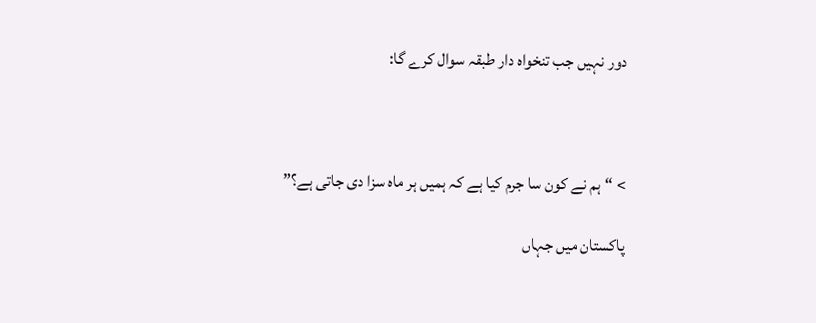دور نہیں جب تنخواہ دار طبقہ سوال کرے گا:



> “ہم نے کون سا جرم کیا ہے کہ ہمیں ہر ماہ سزا دی جاتی ہے؟”

پاکستان میں جہاں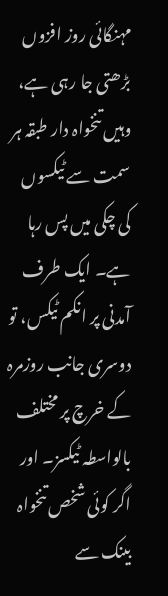مہنگائی روز افزوں بڑھتی جا رہی ہے، وہیں تنخواہ دار طبقہ ہر سمت سے ٹیکسوں کی چکی میں پس رہا ہے۔ ایک طرف آمدنی پر انکم ٹیکس، تو دوسری جانب روزمرہ کے خرچ پر مختلف بالواسطہ ٹیکسز۔ اور اگر کوئی شخص تنخواہ بینک سے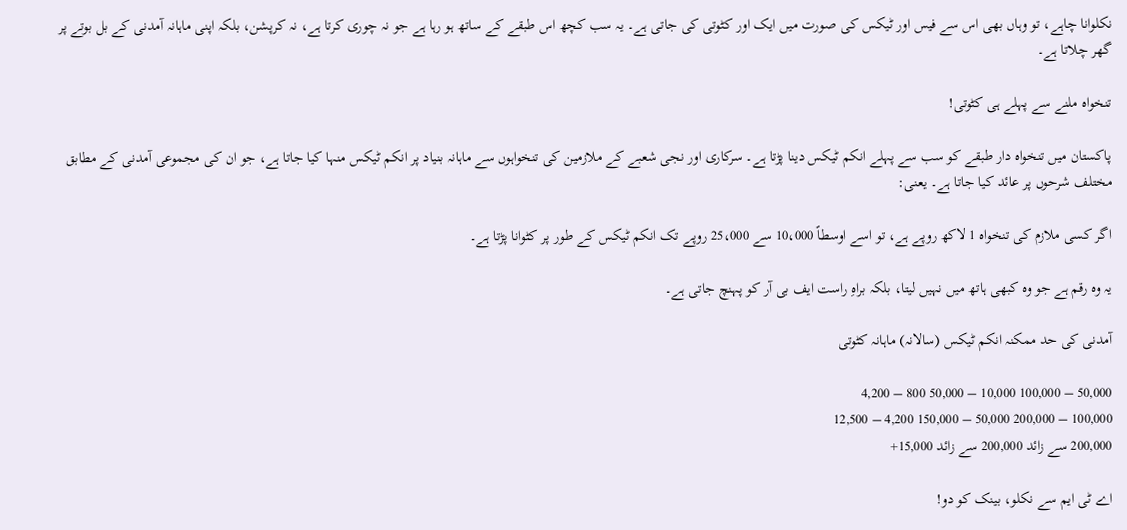نکلوانا چاہے، تو وہاں بھی اس سے فیس اور ٹیکس کی صورت میں ایک اور کٹوتی کی جاتی ہے۔ یہ سب کچھ اس طبقے کے ساتھ ہو رہا ہے جو نہ چوری کرتا ہے، نہ کرپشن، بلکہ اپنی ماہانہ آمدنی کے بل بوتے پر گھر چلاتا ہے۔

تنخواہ ملنے سے پہلے ہی کٹوتی!

پاکستان میں تنخواہ دار طبقے کو سب سے پہلے انکم ٹیکس دینا پڑتا ہے۔ سرکاری اور نجی شعبے کے ملازمین کی تنخواہوں سے ماہانہ بنیاد پر انکم ٹیکس منہا کیا جاتا ہے، جو ان کی مجموعی آمدنی کے مطابق مختلف شرحوں پر عائد کیا جاتا ہے۔ یعنی:

اگر کسی ملازم کی تنخواہ 1 لاکھ روپے ہے، تو اسے اوسطاً 10،000 سے 25،000 روپے تک انکم ٹیکس کے طور پر کٹوانا پڑتا ہے۔

یہ وہ رقم ہے جو وہ کبھی ہاتھ میں نہیں لیتا، بلکہ براہِ راست ایف بی آر کو پہنچ جاتی ہے۔

آمدنی کی حد ممکنہ انکم ٹیکس (سالانہ) ماہانہ کٹوتی

50,000 – 100,000 10,000 – 50,000 800 – 4,200
100,000 – 200,000 50,000 – 150,000 4,200 – 12,500
200,000 سے زائد 200,000 سے زائد 15,000+

اے ٹی ایم سے نکلو، بینک کو دو!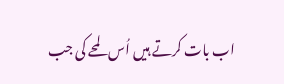اب بات کرتے ہیں اُس لمحے کی جب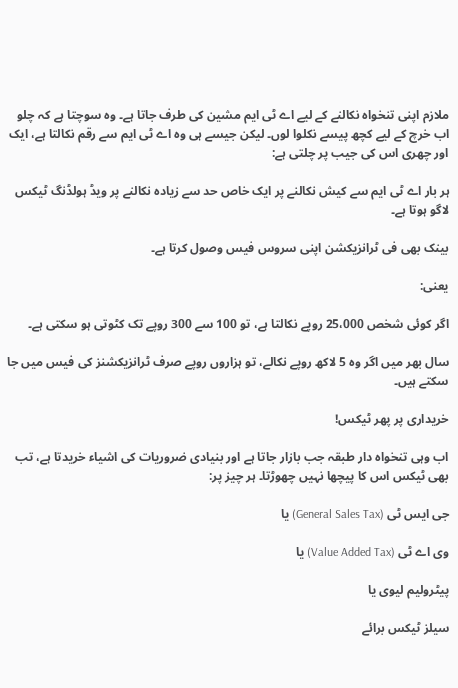ملازم اپنی تنخواہ نکالنے کے لیے اے ٹی ایم مشین کی طرف جاتا ہے۔ وہ سوچتا ہے کہ چلو اب خرچ کے لیے کچھ پیسے نکلوا لوں۔ لیکن جیسے ہی وہ اے ٹی ایم سے رقم نکالتا ہے، ایک اور چھری اس کی جیب پر چلتی ہے:

ہر بار اے ٹی ایم سے کیش نکالنے پر ایک خاص حد سے زیادہ نکالنے پر ویڈ ہولڈنگ ٹیکس لاگو ہوتا ہے۔

بینک بھی فی ٹرانزیکشن اپنی سروس فیس وصول کرتا ہے۔

یعنی:

اگر کوئی شخص 25،000 روپے نکالتا ہے، تو 100 سے 300 روپے تک کٹوتی ہو سکتی ہے۔

سال بھر میں اگر وہ 5 لاکھ روپے نکالے، تو ہزاروں روپے صرف ٹرانزیکشنز کی فیس میں جا سکتے ہیں۔

خریداری پر پھر ٹیکس!

اب وہی تنخواہ دار طبقہ جب بازار جاتا ہے اور بنیادی ضروریات کی اشیاء خریدتا ہے، تب بھی ٹیکس اس کا پیچھا نہیں چھوڑتا۔ ہر چیز پر:

جی ایس ٹی (General Sales Tax) یا

وی اے ٹی (Value Added Tax) یا

پیٹرولیم لیوی یا

سیلز ٹیکس برائے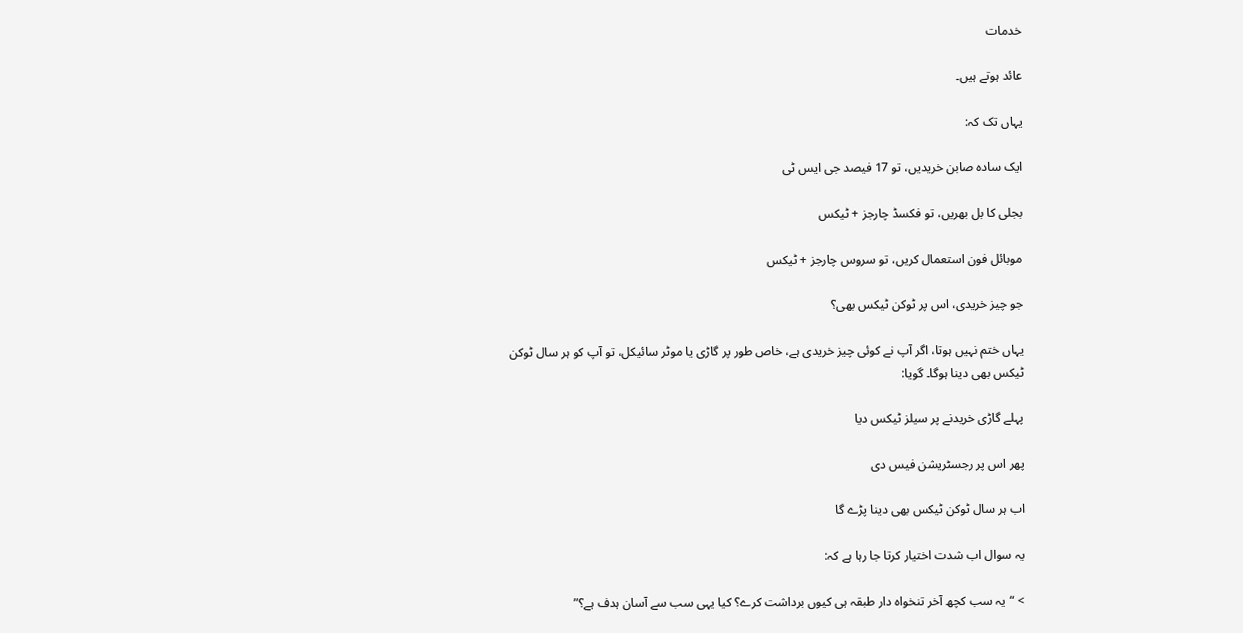خدمات

عائد ہوتے ہیں۔

یہاں تک کہ:

ایک سادہ صابن خریدیں، تو 17 فیصد جی ایس ٹی

بجلی کا بل بھریں، تو فکسڈ چارجز + ٹیکس

موبائل فون استعمال کریں، تو سروس چارجز + ٹیکس

جو چیز خریدی، اس پر ٹوکن ٹیکس بھی؟

یہاں ختم نہیں ہوتا، اگر آپ نے کوئی چیز خریدی ہے، خاص طور پر گاڑی یا موٹر سائیکل، تو آپ کو ہر سال ٹوکن ٹیکس بھی دینا ہوگا۔ گویا:

پہلے گاڑی خریدنے پر سیلز ٹیکس دیا

پھر اس پر رجسٹریشن فیس دی

اب ہر سال ٹوکن ٹیکس بھی دینا پڑے گا

یہ سوال اب شدت اختیار کرتا جا رہا ہے کہ:

> “یہ سب کچھ آخر تنخواہ دار طبقہ ہی کیوں برداشت کرے؟ کیا یہی سب سے آسان ہدف ہے؟”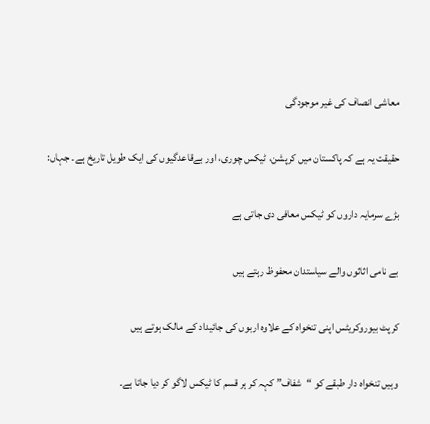معاشی انصاف کی غیر موجودگی

حقیقت یہ ہے کہ پاکستان میں کرپشن، ٹیکس چوری، اور بےقاعدگیوں کی ایک طویل تاریخ ہے۔ جہاں:

بڑے سرمایہ داروں کو ٹیکس معافی دی جاتی ہے

بے نامی اثاثوں والے سیاستدان محفوظ رہتے ہیں

کرپٹ بیوروکریٹس اپنی تنخواہ کے علاوہ اربوں کی جائیداد کے مالک ہوتے ہیں

وہیں تنخواہ دار طبقے کو “شفاف” کہہ کر ہر قسم کا ٹیکس لاگو کر دیا جاتا ہے۔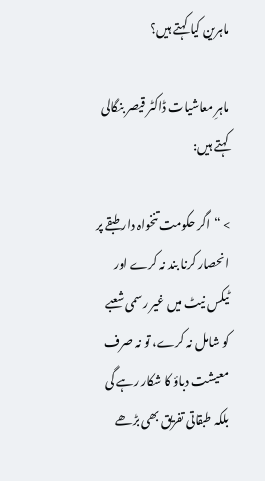ماہرین کیا کہتے ہیں؟

ماہرِ معاشیات ڈاکٹر قیصر بنگالی کہتے ہیں:

> “اگر حکومت تنخواہ دار طبقے پر انحصار کرنا بند نہ کرے اور ٹیکس نیٹ میں غیر رسمی شعبے کو شامل نہ کرے، تو نہ صرف معیشت دباؤ کا شکار رہے گی بلکہ طبقاتی تفریق بھی بڑھے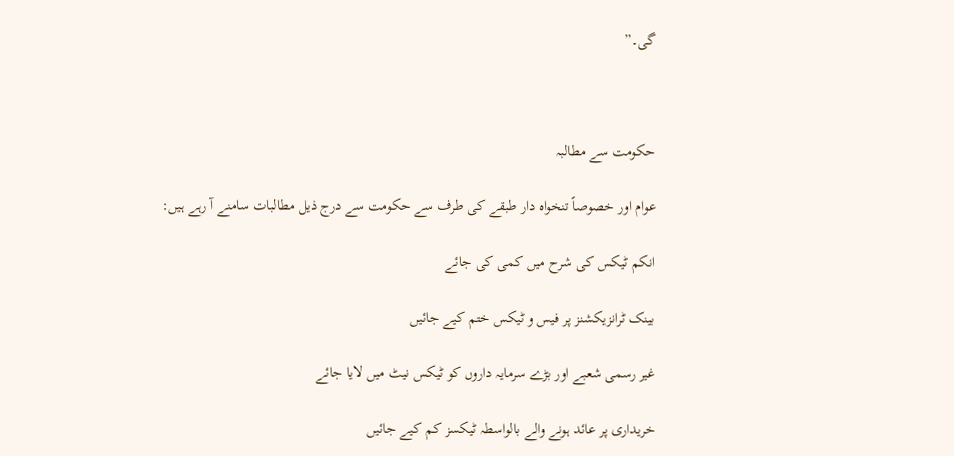گی۔”



حکومت سے مطالبہ

عوام اور خصوصاً تنخواہ دار طبقے کی طرف سے حکومت سے درج ذیل مطالبات سامنے آ رہے ہیں:

انکم ٹیکس کی شرح میں کمی کی جائے

بینک ٹرانزیکشنز پر فیس و ٹیکس ختم کیے جائیں

غیر رسمی شعبے اور بڑے سرمایہ داروں کو ٹیکس نیٹ میں لایا جائے

خریداری پر عائد ہونے والے بالواسطہ ٹیکسز کم کیے جائیں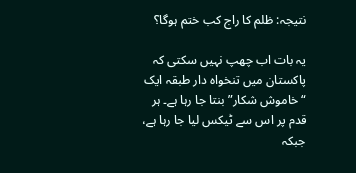نتیجہ: ظلم کا راج کب ختم ہوگا؟

یہ بات اب چھپ نہیں سکتی کہ پاکستان میں تنخواہ دار طبقہ ایک “خاموش شکار” بنتا جا رہا ہے۔ ہر قدم پر اس سے ٹیکس لیا جا رہا ہے، جبکہ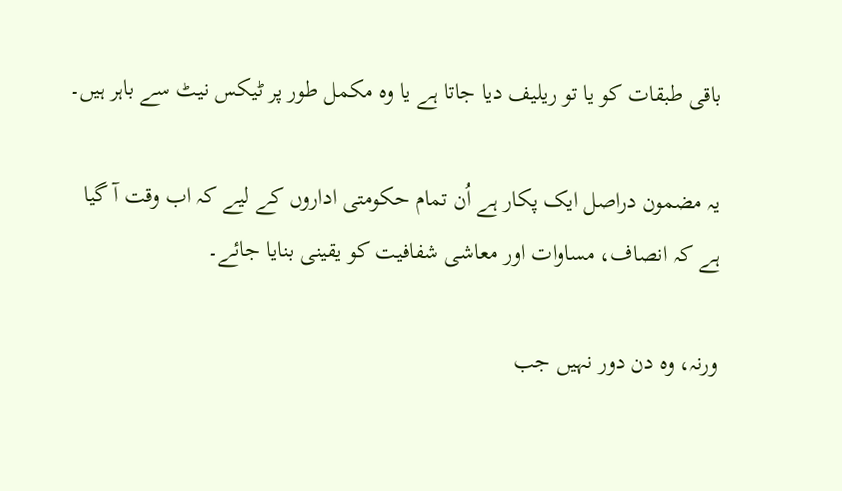باقی طبقات کو یا تو ریلیف دیا جاتا ہے یا وہ مکمل طور پر ٹیکس نیٹ سے باہر ہیں۔

یہ مضمون دراصل ایک پکار ہے اُن تمام حکومتی اداروں کے لیے کہ اب وقت آ گیا ہے کہ انصاف، مساوات اور معاشی شفافیت کو یقینی بنایا جائے۔

ورنہ، وہ دن دور نہیں جب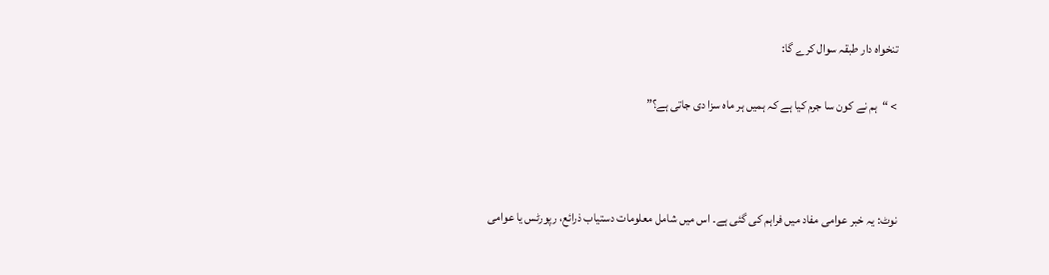تنخواہ دار طبقہ سوال کرے گا:

> “ہم نے کون سا جرم کیا ہے کہ ہمیں ہر ماہ سزا دی جاتی ہے؟”



نوٹ: یہ خبر عوامی مفاد میں فراہم کی گئی ہے۔ اس میں شامل معلومات دستیاب ذرائع، رپورٹس یا عوامی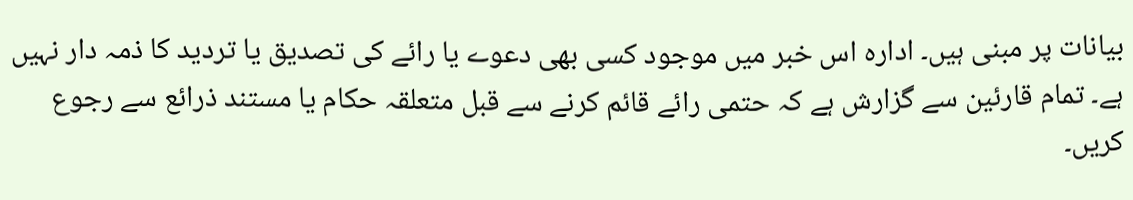بیانات پر مبنی ہیں۔ ادارہ اس خبر میں موجود کسی بھی دعوے یا رائے کی تصدیق یا تردید کا ذمہ دار نہیں ہے۔ تمام قارئین سے گزارش ہے کہ حتمی رائے قائم کرنے سے قبل متعلقہ حکام یا مستند ذرائع سے رجوع کریں۔